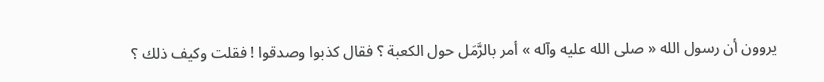يروون أن رسول الله « صلى الله عليه وآله » أمر بالرَّمَل حول الكعبة ؟ فقال كذبوا وصدقوا ! فقلت وكيف ذلك ؟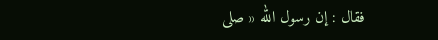فقال : إن رسول الله « صلى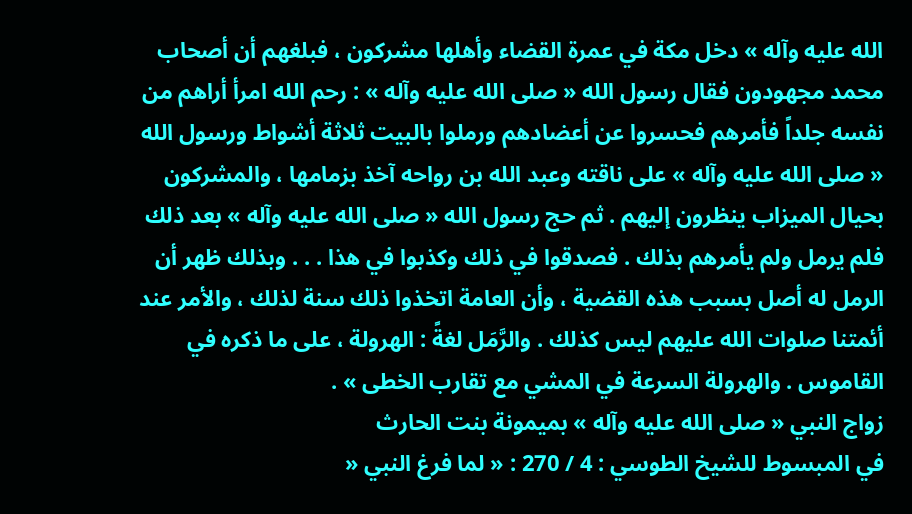الله عليه وآله » دخل مكة في عمرة القضاء وأهلها مشركون ، فبلغهم أن أصحاب محمد مجهودون فقال رسول الله « صلى الله عليه وآله » : رحم الله امرأ أراهم من نفسه جلداً فأمرهم فحسروا عن أعضادهم ورملوا بالبيت ثلاثة أشواط ورسول الله « صلى الله عليه وآله » على ناقته وعبد الله بن رواحه آخذ بزمامها ، والمشركون بحيال الميزاب ينظرون إليهم . ثم حج رسول الله « صلى الله عليه وآله » بعد ذلك فلم يرمل ولم يأمرهم بذلك . فصدقوا في ذلك وكذبوا في هذا . . . وبذلك ظهر أن الرمل له أصل بسبب هذه القضية ، وأن العامة اتخذوا ذلك سنة لذلك ، والأمر عند أئمتنا صلوات الله عليهم ليس كذلك . والرَّمَل لغةً : الهرولة ، على ما ذكره في القاموس . والهرولة السرعة في المشي مع تقارب الخطى » .
زواج النبي « صلى الله عليه وآله » بميمونة بنت الحارث
في المبسوط للشيخ الطوسي : 4 / 270 : « لما فرغ النبي «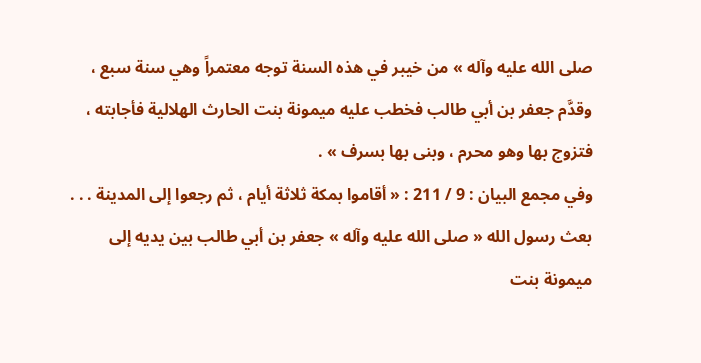صلى الله عليه وآله » من خيبر في هذه السنة توجه معتمراً وهي سنة سبع ، وقدَّم جعفر بن أبي طالب فخطب عليه ميمونة بنت الحارث الهلالية فأجابته ، فتزوج بها وهو محرم ، وبنى بها بسرف » .
وفي مجمع البيان : 9 / 211 : « أقاموا بمكة ثلاثة أيام ، ثم رجعوا إلى المدينة . . . بعث رسول الله « صلى الله عليه وآله » جعفر بن أبي طالب بين يديه إلى ميمونة بنت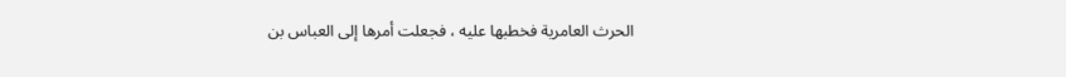الحرث العامرية فخطبها عليه ، فجعلت أمرها إلى العباس بن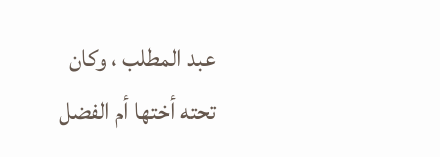عبد المطلب ، وكان تحته أختها أم الفضل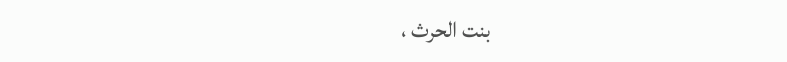بنت الحرث ،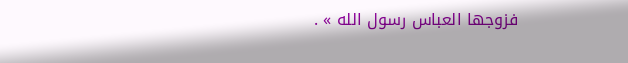فزوجها العباس رسول الله » .